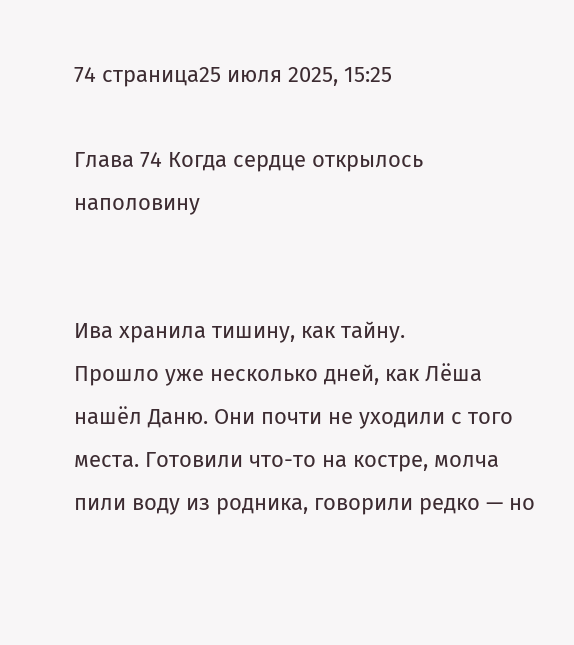74 страница25 июля 2025, 15:25

Глава 74 Когда сердце открылось наполовину


Ива хранила тишину, как тайну.
Прошло уже несколько дней, как Лёша нашёл Даню. Они почти не уходили с того места. Готовили что-то на костре, молча пили воду из родника, говорили редко — но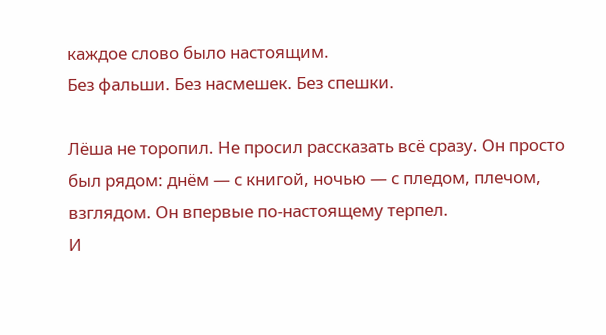каждое слово было настоящим.
Без фальши. Без насмешек. Без спешки.

Лёша не торопил. Не просил рассказать всё сразу. Он просто был рядом: днём — с книгой, ночью — с пледом, плечом, взглядом. Он впервые по-настоящему терпел.
И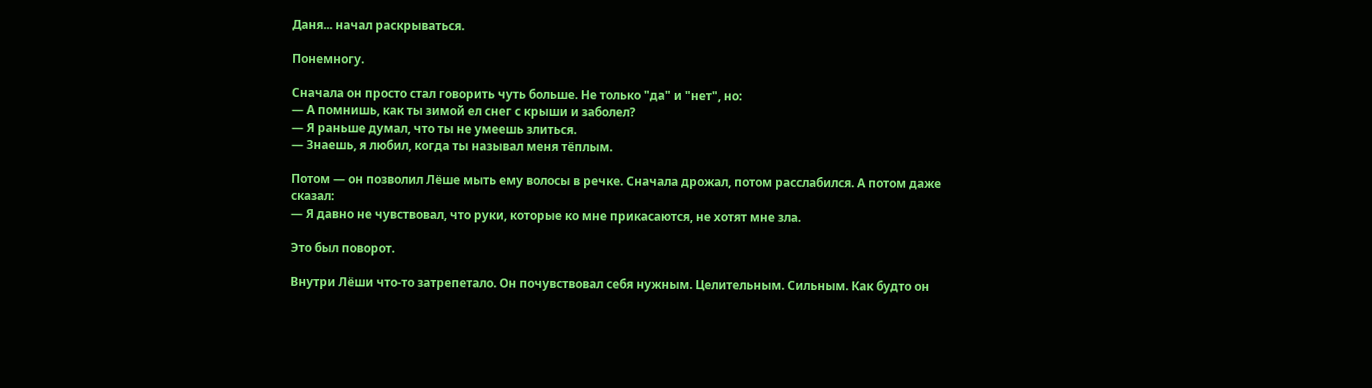Даня... начал раскрываться.

Понемногу.

Сначала он просто стал говорить чуть больше. Не только "да" и "нет", но:
— А помнишь, как ты зимой ел снег с крыши и заболел?
— Я раньше думал, что ты не умеешь злиться.
— Знаешь, я любил, когда ты называл меня тёплым.

Потом — он позволил Лёше мыть ему волосы в речке. Сначала дрожал, потом расслабился. А потом даже сказал:
— Я давно не чувствовал, что руки, которые ко мне прикасаются, не хотят мне зла.

Это был поворот.

Внутри Лёши что-то затрепетало. Он почувствовал себя нужным. Целительным. Сильным. Как будто он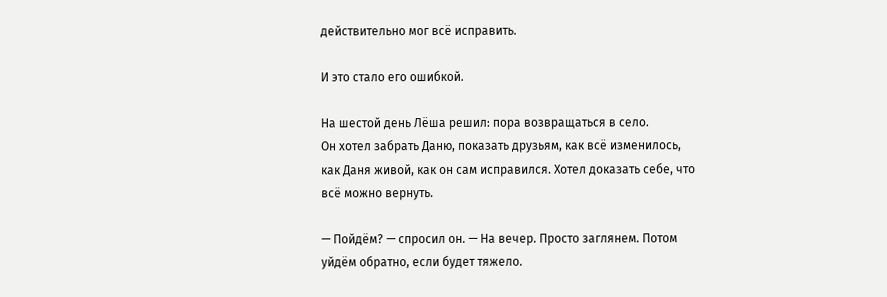действительно мог всё исправить.

И это стало его ошибкой.

На шестой день Лёша решил: пора возвращаться в село.
Он хотел забрать Даню, показать друзьям, как всё изменилось, как Даня живой, как он сам исправился. Хотел доказать себе, что всё можно вернуть.

— Пойдём? — спросил он. — На вечер. Просто заглянем. Потом уйдём обратно, если будет тяжело.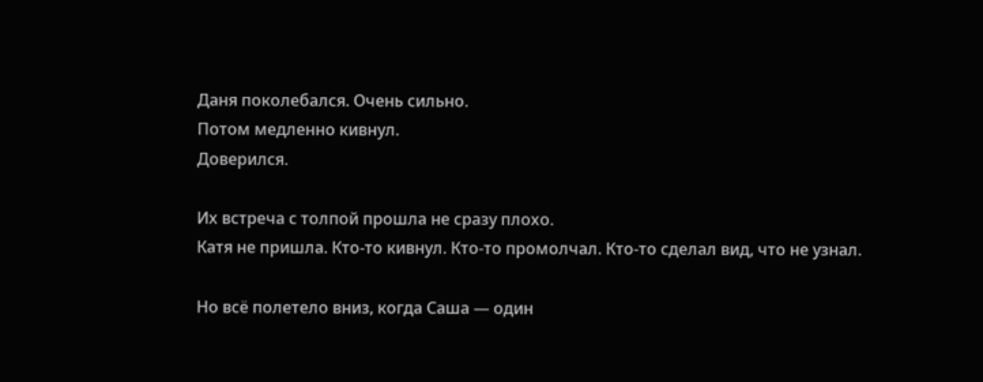Даня поколебался. Очень сильно.
Потом медленно кивнул.
Доверился.

Их встреча с толпой прошла не сразу плохо.
Катя не пришла. Кто-то кивнул. Кто-то промолчал. Кто-то сделал вид, что не узнал.

Но всё полетело вниз, когда Саша — один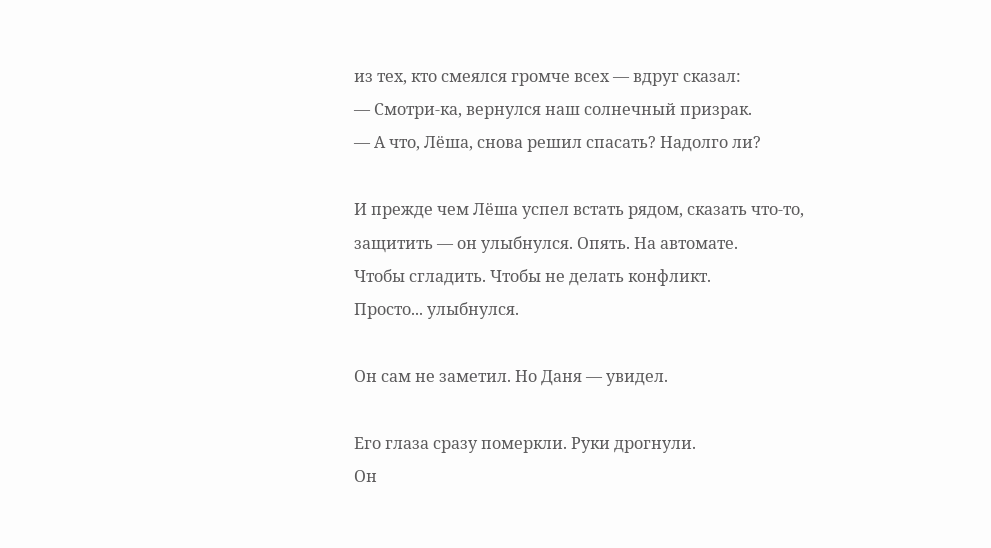из тех, кто смеялся громче всех — вдруг сказал:
— Смотри-ка, вернулся наш солнечный призрак.
— А что, Лёша, снова решил спасать? Надолго ли?

И прежде чем Лёша успел встать рядом, сказать что-то, защитить — он улыбнулся. Опять. На автомате.
Чтобы сгладить. Чтобы не делать конфликт.
Просто... улыбнулся.

Он сам не заметил. Но Даня — увидел.

Его глаза сразу померкли. Руки дрогнули.
Он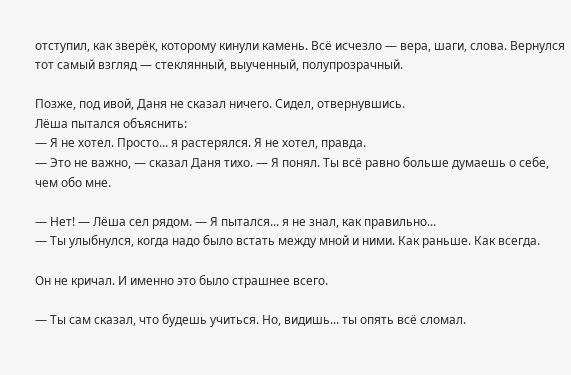отступил, как зверёк, которому кинули камень. Всё исчезло — вера, шаги, слова. Вернулся тот самый взгляд — стеклянный, выученный, полупрозрачный.

Позже, под ивой, Даня не сказал ничего. Сидел, отвернувшись.
Лёша пытался объяснить:
— Я не хотел. Просто... я растерялся. Я не хотел, правда.
— Это не важно, — сказал Даня тихо. — Я понял. Ты всё равно больше думаешь о себе, чем обо мне.

— Нет! — Лёша сел рядом. — Я пытался... я не знал, как правильно...
— Ты улыбнулся, когда надо было встать между мной и ними. Как раньше. Как всегда.

Он не кричал. И именно это было страшнее всего.

— Ты сам сказал, что будешь учиться. Но, видишь... ты опять всё сломал.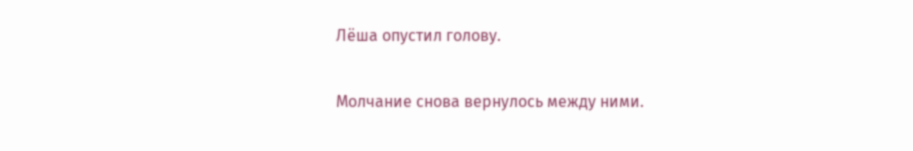Лёша опустил голову.

Молчание снова вернулось между ними.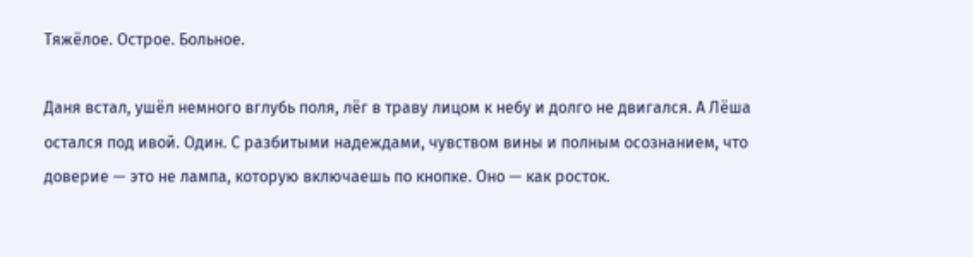Тяжёлое. Острое. Больное.

Даня встал, ушёл немного вглубь поля, лёг в траву лицом к небу и долго не двигался. А Лёша остался под ивой. Один. С разбитыми надеждами, чувством вины и полным осознанием, что доверие — это не лампа, которую включаешь по кнопке. Оно — как росток.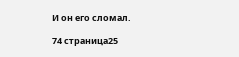И он его сломал.

74 страница25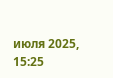июля 2025, 15:25